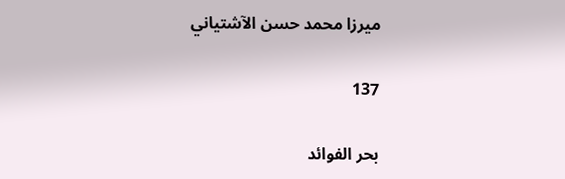ميرزا محمد حسن الآشتياني

137

بحر الفوائد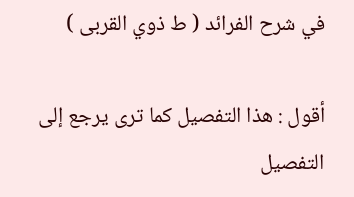في شرح الفرائد ( ط ذوي القربى )

أقول : هذا التفصيل كما ترى يرجع إلى التفصيل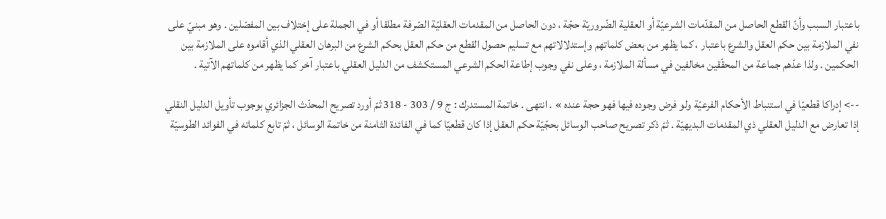باعتبار السبب وأنّ القطع الحاصل من المقدّمات الشرعيّة أو العقلية الضّروريّة حجّة ، دون الحاصل من المقدمات العقليّة الصّرفة مطلقا أو في الجملة على إختلاف بين المفصّلين . وهو مبنيّ على نفي الملازمة بين حكم العقل والشرع باعتبار ، كما يظهر من بعض كلماتهم وإستدلالاتهم مع تسليم حصول القطع من حكم العقل بحكم الشرع من البرهان العقلي الذي أقاموه على الملازمة بين الحكمين . ولذا عدّهم جماعة من المحقّقين مخالفين في مسألة الملازمة ، وعلى نفي وجوب إطاعة الحكم الشرعي المستكشف من الدليل العقلي باعتبار آخر كما يظهر من كلماتهم الآتية .

--> إدراكا قطعيّا في استنباط الأحكام الفرعيّة ولو فرض وجوده فيها فهو حجة عنده » . انتهى . خاتمة المستدرك : ج 9 / 303 - 318 ثمّ أورد تصريح المحدّث الجزائري بوجوب تأويل الدليل النقلي إذا تعارض مع الدليل العقلي ذي المقدمات البديهيّة . ثمّ ذكر تصريح صاحب الوسائل بحجّيّة حكم العقل إذا كان قطعيّا كما في الفائدة الثامنة من خاتمة الوسائل ، ثمّ تابع كلماته في الفوائد الطوسيّة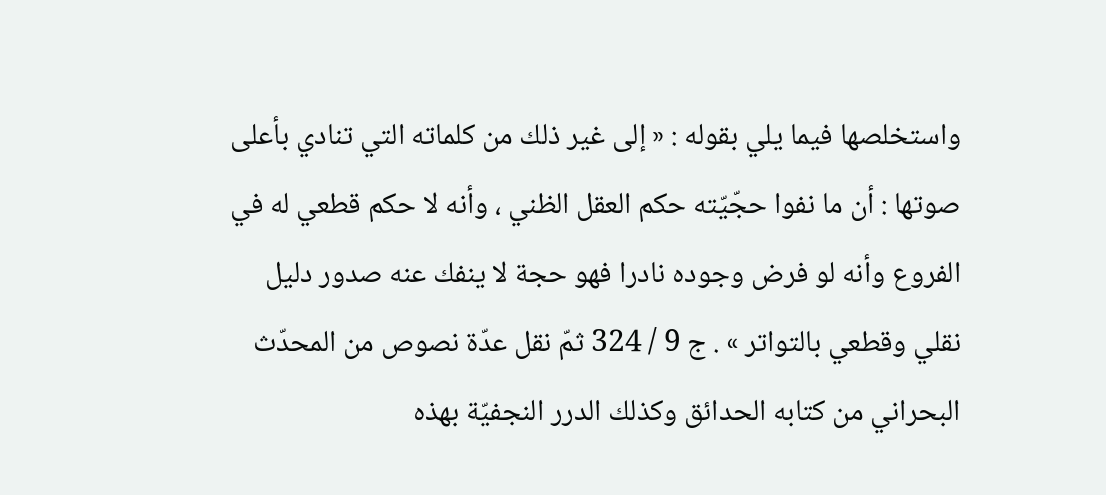واستخلصها فيما يلي بقوله : « إلى غير ذلك من كلماته التي تنادي بأعلى صوتها : أن ما نفوا حجّيّته حكم العقل الظني ، وأنه لا حكم قطعي له في الفروع وأنه لو فرض وجوده نادرا فهو حجة لا ينفك عنه صدور دليل نقلي وقطعي بالتواتر » . ج 9 / 324 ثمّ نقل عدّة نصوص من المحدّث البحراني من كتابه الحدائق وكذلك الدرر النجفيّة بهذه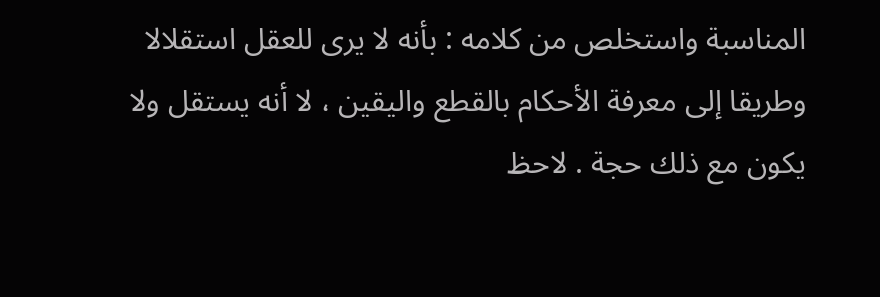المناسبة واستخلص من كلامه : بأنه لا يرى للعقل استقلالا وطريقا إلى معرفة الأحكام بالقطع واليقين ، لا أنه يستقل ولا يكون مع ذلك حجة . لاحظ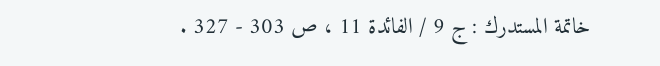خاتمة المستدرك : ج 9 / الفائدة 11 ، ص 303 - 327 .